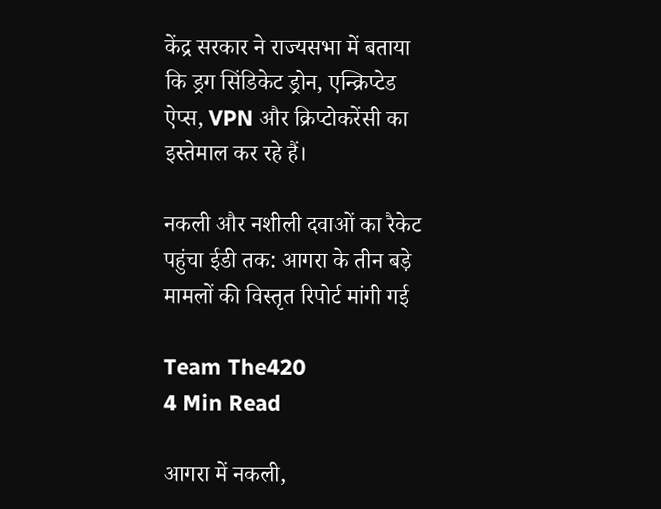केंद्र सरकार ने राज्यसभा में बताया कि ड्रग सिंडिकेट ड्रोन, एन्क्रिप्टेड ऐप्स, VPN और क्रिप्टोकरेंसी का इस्तेमाल कर रहे हैं।

नकली और नशीली दवाओं का रैकेट पहुंचा ईडी तक: आगरा के तीन बड़े मामलों की विस्तृत रिपोर्ट मांगी गई

Team The420
4 Min Read

आगरा में नकली,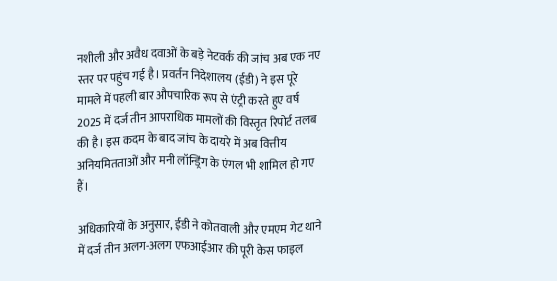नशीली और अवैध दवाओं के बड़े नेटवर्क की जांच अब एक नए स्तर पर पहुंच गई है। प्रवर्तन निदेशालय (ईडी) ने इस पूरे मामले में पहली बार औपचारिक रूप से एंट्री करते हुए वर्ष 2025 में दर्ज तीन आपराधिक मामलों की विस्तृत रिपोर्ट तलब की है। इस कदम के बाद जांच के दायरे में अब वित्तीय अनियमितताओं और मनी लॉन्ड्रिंग के एंगल भी शामिल हो गए हैं।

अधिकारियों के अनुसार, ईडी ने कोतवाली और एमएम गेट थाने में दर्ज तीन अलग-अलग एफआईआर की पूरी केस फाइल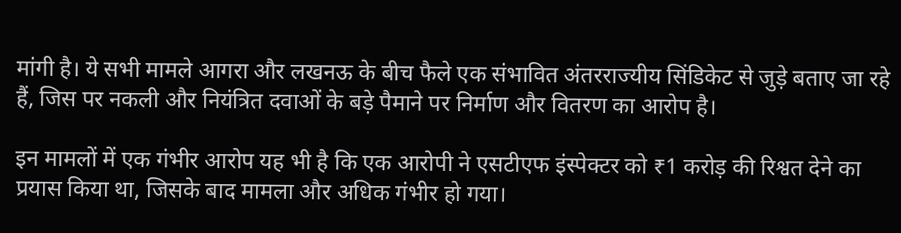मांगी है। ये सभी मामले आगरा और लखनऊ के बीच फैले एक संभावित अंतरराज्यीय सिंडिकेट से जुड़े बताए जा रहे हैं, जिस पर नकली और नियंत्रित दवाओं के बड़े पैमाने पर निर्माण और वितरण का आरोप है।

इन मामलों में एक गंभीर आरोप यह भी है कि एक आरोपी ने एसटीएफ इंस्पेक्टर को ₹1 करोड़ की रिश्वत देने का प्रयास किया था, जिसके बाद मामला और अधिक गंभीर हो गया।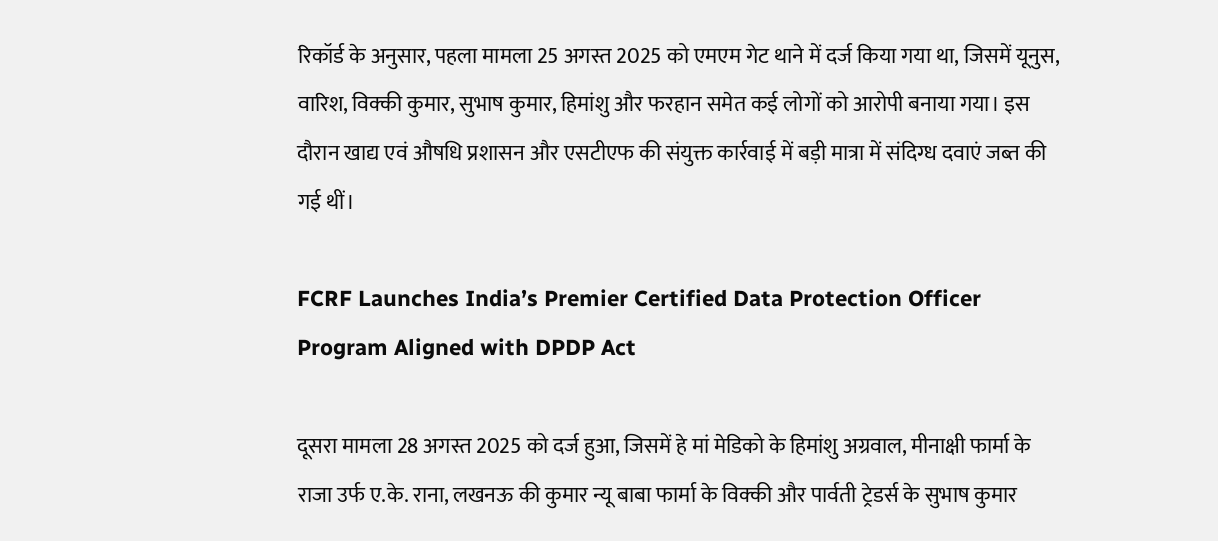रिकॉर्ड के अनुसार, पहला मामला 25 अगस्त 2025 को एमएम गेट थाने में दर्ज किया गया था, जिसमें यूनुस, वारिश, विक्की कुमार, सुभाष कुमार, हिमांशु और फरहान समेत कई लोगों को आरोपी बनाया गया। इस दौरान खाद्य एवं औषधि प्रशासन और एसटीएफ की संयुक्त कार्रवाई में बड़ी मात्रा में संदिग्ध दवाएं जब्त की गई थीं।

FCRF Launches India’s Premier Certified Data Protection Officer Program Aligned with DPDP Act

दूसरा मामला 28 अगस्त 2025 को दर्ज हुआ, जिसमें हे मां मेडिको के हिमांशु अग्रवाल, मीनाक्षी फार्मा के राजा उर्फ ए.के. राना, लखनऊ की कुमार न्यू बाबा फार्मा के विक्की और पार्वती ट्रेडर्स के सुभाष कुमार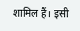शामिल हैं। इसी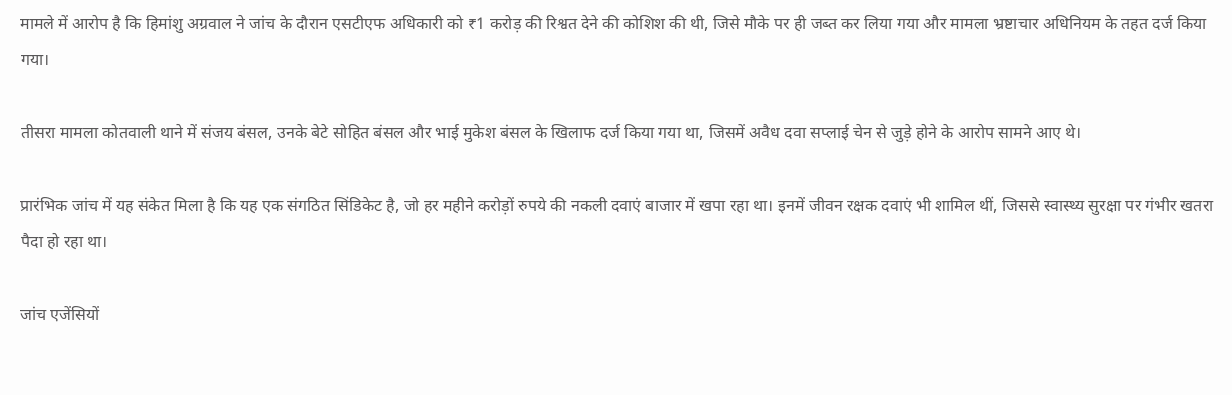मामले में आरोप है कि हिमांशु अग्रवाल ने जांच के दौरान एसटीएफ अधिकारी को ₹1 करोड़ की रिश्वत देने की कोशिश की थी, जिसे मौके पर ही जब्त कर लिया गया और मामला भ्रष्टाचार अधिनियम के तहत दर्ज किया गया।

तीसरा मामला कोतवाली थाने में संजय बंसल, उनके बेटे सोहित बंसल और भाई मुकेश बंसल के खिलाफ दर्ज किया गया था, जिसमें अवैध दवा सप्लाई चेन से जुड़े होने के आरोप सामने आए थे।

प्रारंभिक जांच में यह संकेत मिला है कि यह एक संगठित सिंडिकेट है, जो हर महीने करोड़ों रुपये की नकली दवाएं बाजार में खपा रहा था। इनमें जीवन रक्षक दवाएं भी शामिल थीं, जिससे स्वास्थ्य सुरक्षा पर गंभीर खतरा पैदा हो रहा था।

जांच एजेंसियों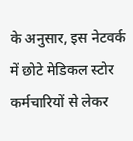के अनुसार, इस नेटवर्क में छोटे मेडिकल स्टोर कर्मचारियों से लेकर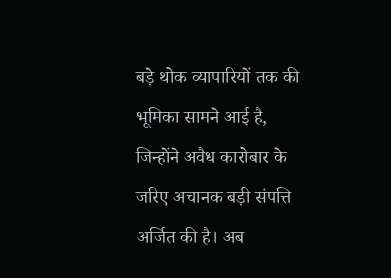बड़े थोक व्यापारियों तक की भूमिका सामने आई है, जिन्होंने अवैध कारोबार के जरिए अचानक बड़ी संपत्ति अर्जित की है। अब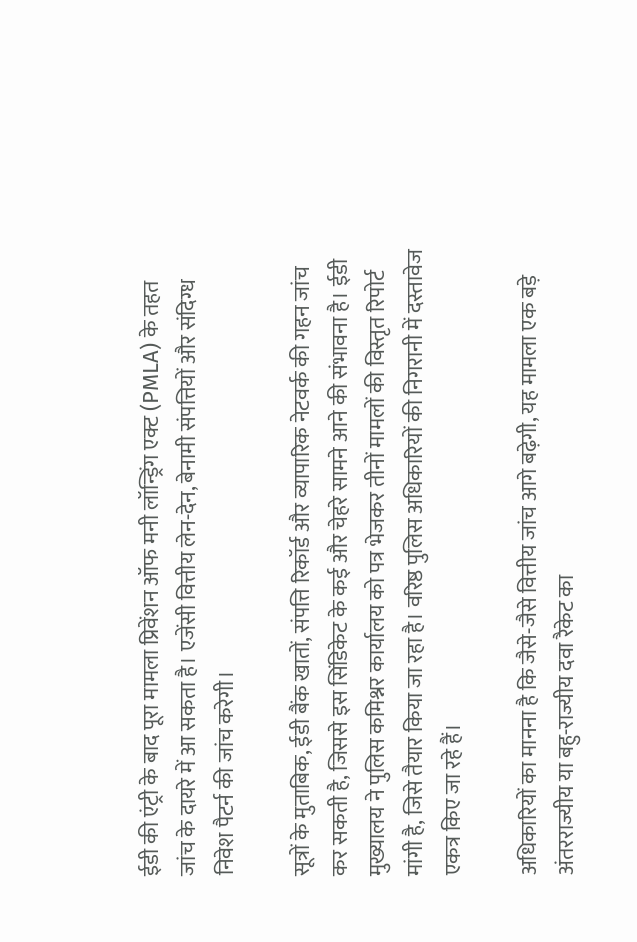ईडी की एंट्री के बाद पूरा मामला प्रिवेंशन ऑफ मनी लॉन्ड्रिंग एक्ट (PMLA) के तहत जांच के दायरे में आ सकता है। एजेंसी वित्तीय लेन-देन, बेनामी संपत्तियों और संदिग्ध निवेश पैटर्न की जांच करेगी।

सूत्रों के मुताबिक, ईडी बैंक खातों, संपत्ति रिकॉर्ड और व्यापारिक नेटवर्क की गहन जांच कर सकती है, जिससे इस सिंडिकेट के कई और चेहरे सामने आने की संभावना है। ईडी मुख्यालय ने पुलिस कमिश्नर कार्यालय को पत्र भेजकर तीनों मामलों की विस्तृत रिपोर्ट मांगी है, जिसे तैयार किया जा रहा है। वरिष्ठ पुलिस अधिकारियों की निगरानी में दस्तावेज एकत्र किए जा रहे हैं।

अधिकारियों का मानना है कि जैसे-जैसे वित्तीय जांच आगे बढ़ेगी, यह मामला एक बड़े अंतरराज्यीय या बहु-राज्यीय दवा रैकेट का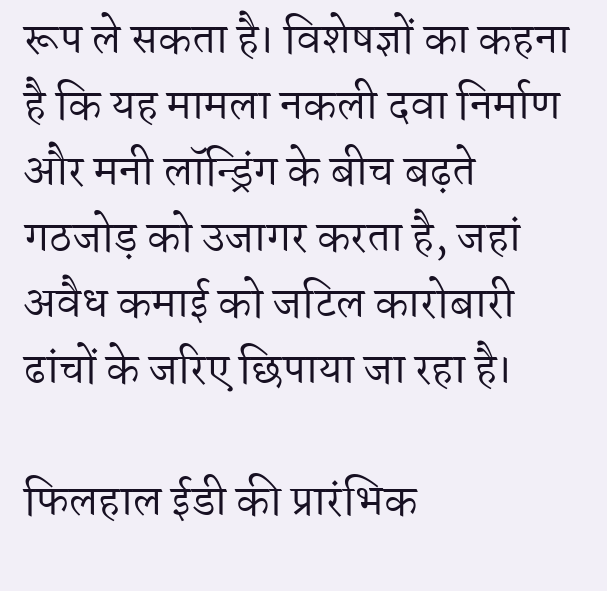रूप ले सकता है। विशेषज्ञों का कहना है कि यह मामला नकली दवा निर्माण और मनी लॉन्ड्रिंग के बीच बढ़ते गठजोड़ को उजागर करता है, जहां अवैध कमाई को जटिल कारोबारी ढांचों के जरिए छिपाया जा रहा है।

फिलहाल ईडी की प्रारंभिक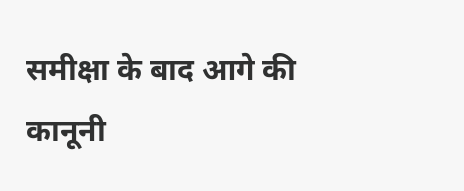समीक्षा के बाद आगे की कानूनी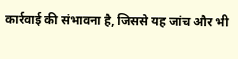कार्रवाई की संभावना है, जिससे यह जांच और भी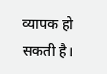व्यापक हो सकती है।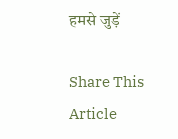हमसे जुड़ें

Share This Article